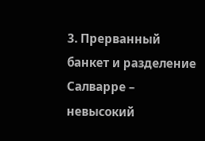3. Прерванный банкет и разделение
Салварре – невысокий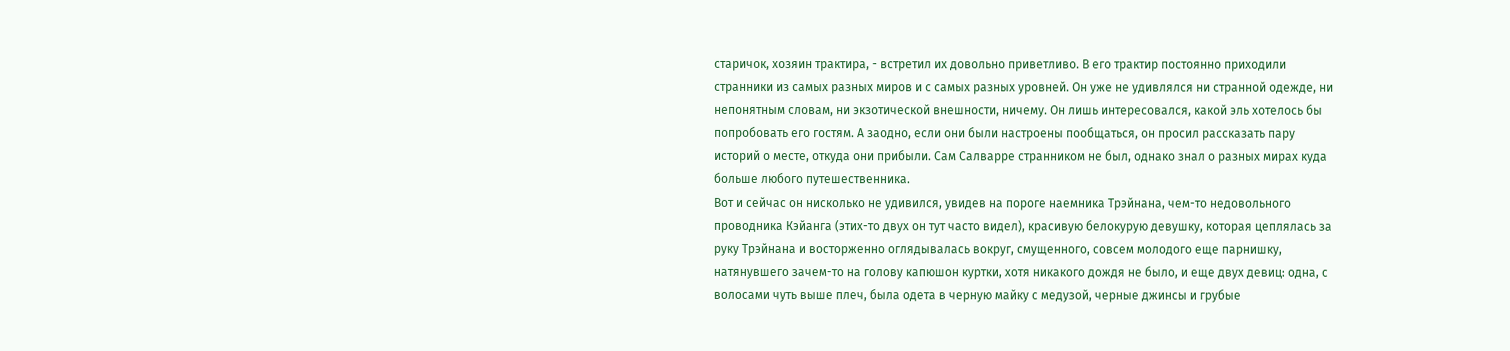старичок, хозяин трактира, - встретил их довольно приветливо. В его трактир постоянно приходили странники из самых разных миров и с самых разных уровней. Он уже не удивлялся ни странной одежде, ни непонятным словам, ни экзотической внешности, ничему. Он лишь интересовался, какой эль хотелось бы попробовать его гостям. А заодно, если они были настроены пообщаться, он просил рассказать пару историй о месте, откуда они прибыли. Сам Салварре странником не был, однако знал о разных мирах куда больше любого путешественника.
Вот и сейчас он нисколько не удивился, увидев на пороге наемника Трэйнана, чем-то недовольного проводника Кэйанга (этих-то двух он тут часто видел), красивую белокурую девушку, которая цеплялась за руку Трэйнана и восторженно оглядывалась вокруг, смущенного, совсем молодого еще парнишку, натянувшего зачем-то на голову капюшон куртки, хотя никакого дождя не было, и еще двух девиц: одна, с волосами чуть выше плеч, была одета в черную майку с медузой, черные джинсы и грубые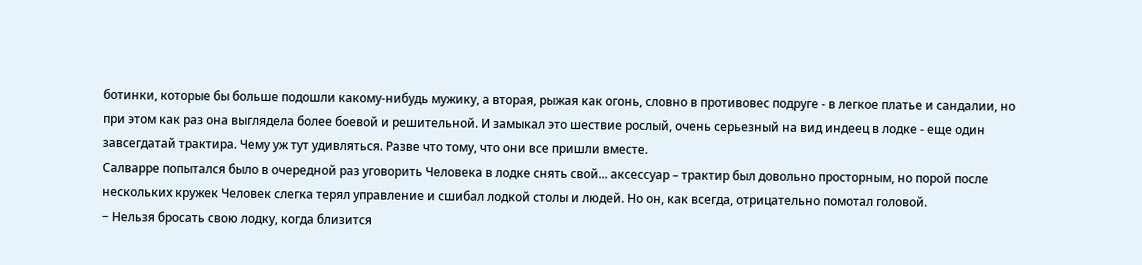ботинки, которые бы больше подошли какому-нибудь мужику, а вторая, рыжая как огонь, словно в противовес подруге - в легкое платье и сандалии, но при этом как раз она выглядела более боевой и решительной. И замыкал это шествие рослый, очень серьезный на вид индеец в лодке - еще один завсегдатай трактира. Чему уж тут удивляться. Разве что тому, что они все пришли вместе.
Салварре попытался было в очередной раз уговорить Человека в лодке снять свой... аксессуар – трактир был довольно просторным, но порой после нескольких кружек Человек слегка терял управление и сшибал лодкой столы и людей. Но он, как всегда, отрицательно помотал головой.
− Нельзя бросать свою лодку, когда близится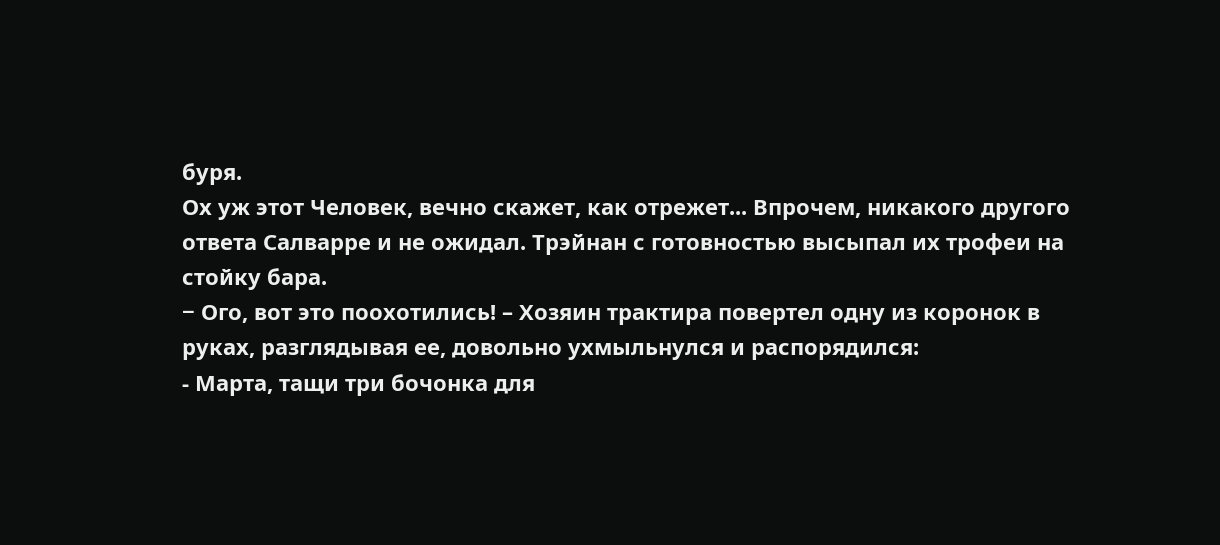буря.
Ох уж этот Человек, вечно скажет, как отрежет... Впрочем, никакого другого ответа Салварре и не ожидал. Трэйнан с готовностью высыпал их трофеи на стойку бара.
− Ого, вот это поохотились! – Хозяин трактира повертел одну из коронок в руках, разглядывая ее, довольно ухмыльнулся и распорядился:
- Марта, тащи три бочонка для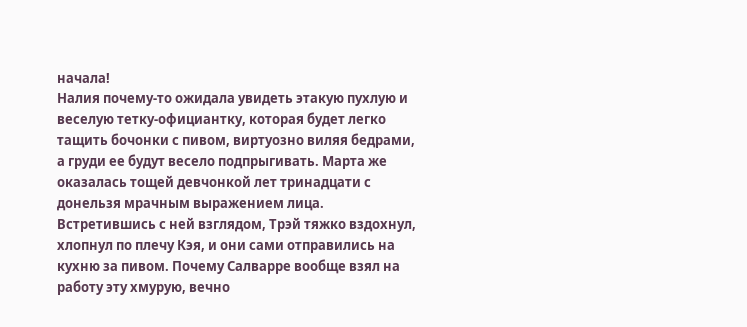начала!
Налия почему-то ожидала увидеть этакую пухлую и веселую тетку-официантку, которая будет легко тащить бочонки с пивом, виртуозно виляя бедрами, а груди ее будут весело подпрыгивать. Марта же оказалась тощей девчонкой лет тринадцати с донельзя мрачным выражением лица. Встретившись с ней взглядом, Трэй тяжко вздохнул, хлопнул по плечу Кэя, и они сами отправились на кухню за пивом. Почему Салварре вообще взял на работу эту хмурую, вечно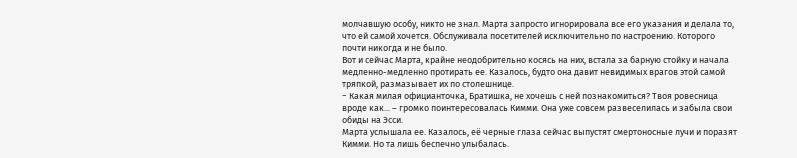молчавшую особу, никто не знал. Марта запросто игнорировала все его указания и делала то, что ей самой хочется. Обслуживала посетителей исключительно по настроению. Которого почти никогда и не было.
Вот и сейчас Марта, крайне неодобрительно косясь на них, встала за барную стойку и начала медленно-медленно протирать ее. Казалось, будто она давит невидимых врагов этой самой тряпкой, размазывает их по столешнице.
− Какая милая официанточка, Братишка, не хочешь с ней познакомиться? Твоя ровесница вроде как... – громко поинтересовалась Кимми. Она уже совсем развеселилась и забыла свои обиды на Эсси.
Марта услышала ее. Казалось, её черные глаза сейчас выпустят смертоносные лучи и поразят Кимми. Но та лишь беспечно улыбалась.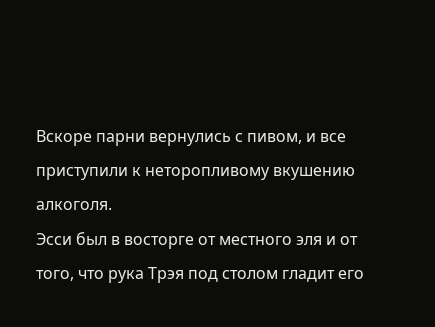Вскоре парни вернулись с пивом, и все приступили к неторопливому вкушению алкоголя.
Эсси был в восторге от местного эля и от того, что рука Трэя под столом гладит его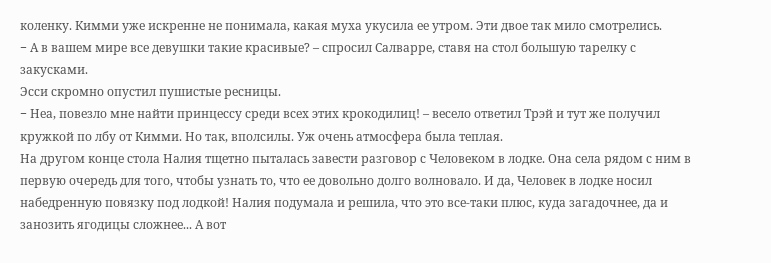коленку. Кимми уже искренне не понимала, какая муха укусила ее утром. Эти двое так мило смотрелись.
− А в вашем мире все девушки такие красивые? – спросил Салварре, ставя на стол большую тарелку с закусками.
Эсси скромно опустил пушистые ресницы.
− Неа, повезло мне найти принцессу среди всех этих крокодилиц! – весело ответил Трэй и тут же получил кружкой по лбу от Кимми. Но так, вполсилы. Уж очень атмосфера была теплая.
На другом конце стола Налия тщетно пыталась завести разговор с Человеком в лодке. Она села рядом с ним в первую очередь для того, чтобы узнать то, что ее довольно долго волновало. И да, Человек в лодке носил набедренную повязку под лодкой! Налия подумала и решила, что это все-таки плюс, куда загадочнее, да и занозить ягодицы сложнее... А вот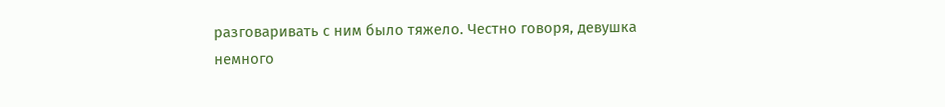разговаривать с ним было тяжело. Честно говоря, девушка немного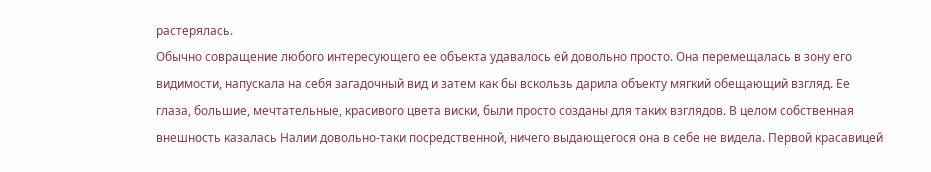растерялась.
Обычно совращение любого интересующего ее объекта удавалось ей довольно просто. Она перемещалась в зону его видимости, напускала на себя загадочный вид и затем как бы вскользь дарила объекту мягкий обещающий взгляд. Ее глаза, большие, мечтательные, красивого цвета виски, были просто созданы для таких взглядов. В целом собственная внешность казалась Налии довольно-таки посредственной, ничего выдающегося она в себе не видела. Первой красавицей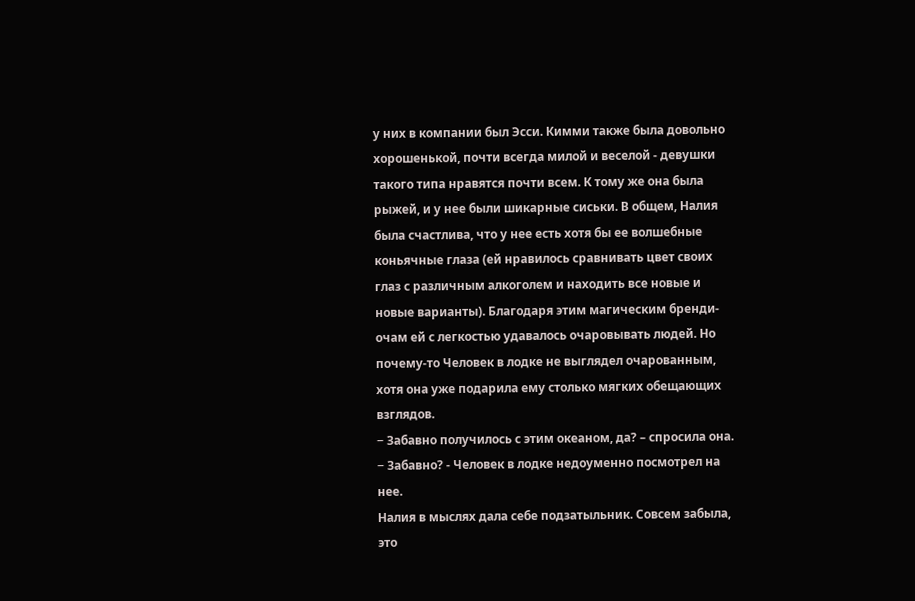у них в компании был Эсси. Кимми также была довольно хорошенькой, почти всегда милой и веселой - девушки такого типа нравятся почти всем. К тому же она была рыжей, и у нее были шикарные сиськи. В общем, Налия была счастлива, что у нее есть хотя бы ее волшебные коньячные глаза (ей нравилось сравнивать цвет своих глаз с различным алкоголем и находить все новые и новые варианты). Благодаря этим магическим бренди-очам ей с легкостью удавалось очаровывать людей. Но почему-то Человек в лодке не выглядел очарованным, хотя она уже подарила ему столько мягких обещающих взглядов.
− Забавно получилось с этим океаном, да? – спросила она.
− Забавно? - Человек в лодке недоуменно посмотрел на нее.
Налия в мыслях дала себе подзатыльник. Совсем забыла, это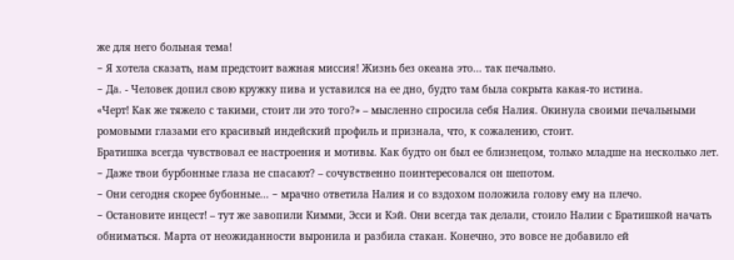же для него больная тема!
− Я хотела сказать, нам предстоит важная миссия! Жизнь без океана это... так печально.
− Да. - Человек допил свою кружку пива и уставился на ее дно, будто там была сокрыта какая-то истина.
«Черт! Как же тяжело с такими, стоит ли это того?» – мысленно спросила себя Налия. Окинула своими печальными ромовыми глазами его красивый индейский профиль и признала, что, к сожалению, стоит.
Братишка всегда чувствовал ее настроения и мотивы. Как будто он был ее близнецом, только младше на несколько лет.
− Даже твои бурбонные глаза не спасают? – сочувственно поинтересовался он шепотом.
− Они сегодня скорее бубонные... − мрачно ответила Налия и со вздохом положила голову ему на плечо.
− Остановите инцест! – тут же завопили Кимми, Эсси и Кэй. Они всегда так делали, стоило Налии с Братишкой начать обниматься. Марта от неожиданности выронила и разбила стакан. Конечно, это вовсе не добавило ей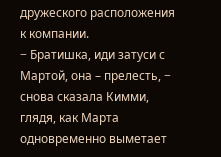дружеского расположения к компании.
− Братишка, иди затуси с Мартой, она – прелесть, − снова сказала Кимми, глядя, как Марта одновременно выметает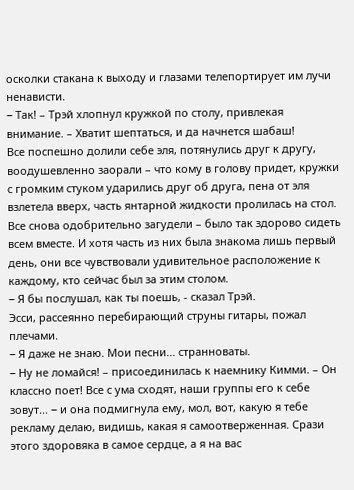осколки стакана к выходу и глазами телепортирует им лучи ненависти.
− Так! – Трэй хлопнул кружкой по столу, привлекая внимание. – Хватит шептаться, и да начнется шабаш!
Все поспешно долили себе эля, потянулись друг к другу, воодушевленно заорали – что кому в голову придет, кружки с громким стуком ударились друг об друга, пена от эля взлетела вверх, часть янтарной жидкости пролилась на стол. Все снова одобрительно загудели – было так здорово сидеть всем вместе. И хотя часть из них была знакома лишь первый день, они все чувствовали удивительное расположение к каждому, кто сейчас был за этим столом.
− Я бы послушал, как ты поешь, - сказал Трэй.
Эсси, рассеянно перебирающий струны гитары, пожал плечами.
− Я даже не знаю. Мои песни... странноваты.
− Ну не ломайся! – присоединилась к наемнику Кимми. – Он классно поет! Все с ума сходят, наши группы его к себе зовут... − и она подмигнула ему, мол, вот, какую я тебе рекламу делаю, видишь, какая я самоотверженная. Срази этого здоровяка в самое сердце, а я на вас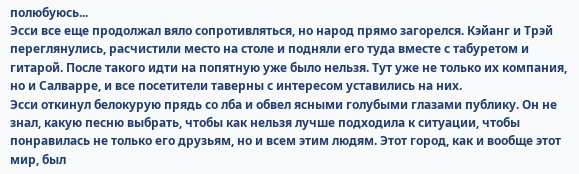полюбуюсь...
Эсси все еще продолжал вяло сопротивляться, но народ прямо загорелся. Кэйанг и Трэй переглянулись, расчистили место на столе и подняли его туда вместе с табуретом и гитарой. После такого идти на попятную уже было нельзя. Тут уже не только их компания, но и Салварре, и все посетители таверны с интересом уставились на них.
Эсси откинул белокурую прядь со лба и обвел ясными голубыми глазами публику. Он не знал, какую песню выбрать, чтобы как нельзя лучше подходила к ситуации, чтобы понравилась не только его друзьям, но и всем этим людям. Этот город, как и вообще этот мир, был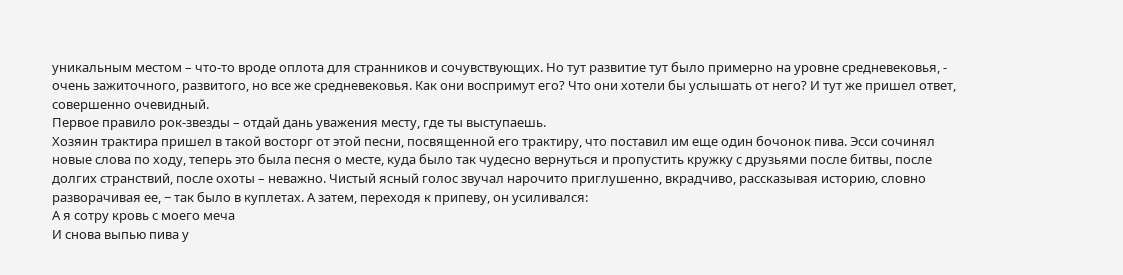уникальным местом – что-то вроде оплота для странников и сочувствующих. Но тут развитие тут было примерно на уровне средневековья, - очень зажиточного, развитого, но все же средневековья. Как они воспримут его? Что они хотели бы услышать от него? И тут же пришел ответ, совершенно очевидный.
Первое правило рок-звезды – отдай дань уважения месту, где ты выступаешь.
Хозяин трактира пришел в такой восторг от этой песни, посвященной его трактиру, что поставил им еще один бочонок пива. Эсси сочинял новые слова по ходу, теперь это была песня о месте, куда было так чудесно вернуться и пропустить кружку с друзьями после битвы, после долгих странствий, после охоты – неважно. Чистый ясный голос звучал нарочито приглушенно, вкрадчиво, рассказывая историю, словно разворачивая ее, − так было в куплетах. А затем, переходя к припеву, он усиливался:
А я сотру кровь с моего меча
И снова выпью пива у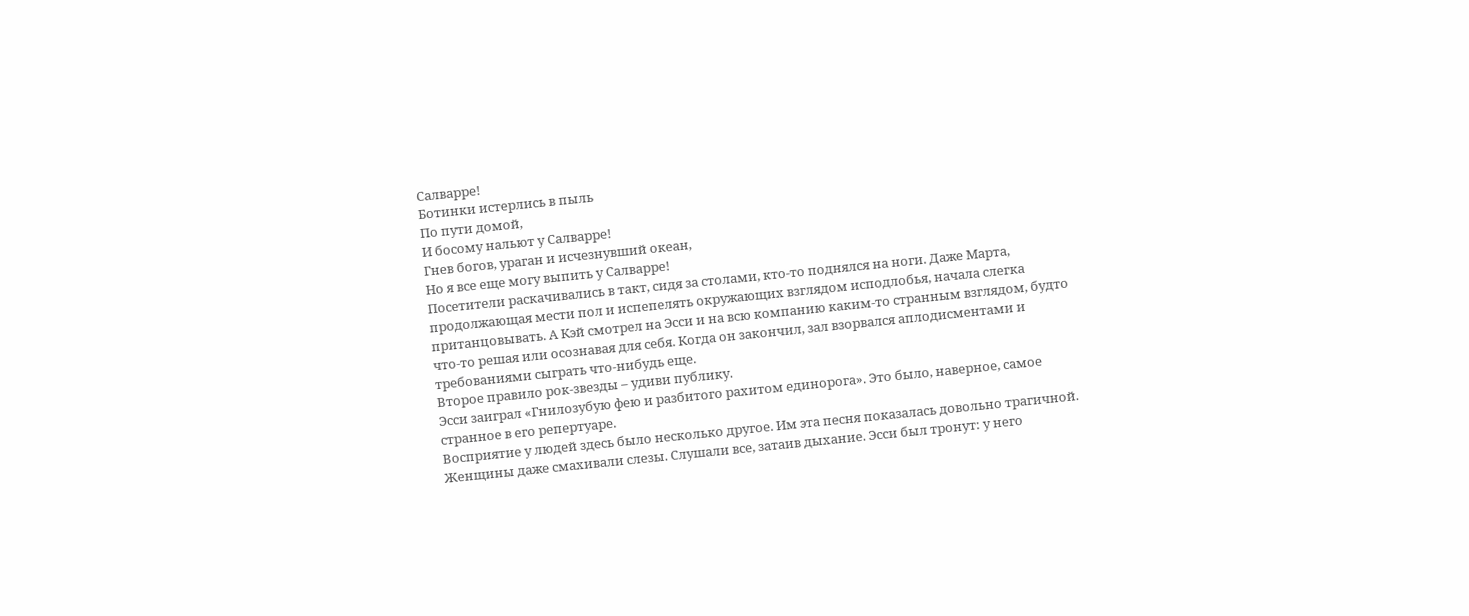Салварре!
Ботинки истерлись в пыль
По пути домой,
И босому нальют у Салварре!
Гнев богов, ураган и исчезнувший океан,
Но я все еще могу выпить у Салварре!
Посетители раскачивались в такт, сидя за столами, кто-то поднялся на ноги. Даже Марта, продолжающая мести пол и испепелять окружающих взглядом исподлобья, начала слегка пританцовывать. А Кэй смотрел на Эсси и на всю компанию каким-то странным взглядом, будто что-то решая или осознавая для себя. Когда он закончил, зал взорвался аплодисментами и требованиями сыграть что-нибудь еще.
Второе правило рок-звезды – удиви публику.
Эсси заиграл «Гнилозубую фею и разбитого рахитом единорога». Это было, наверное, самое странное в его репертуаре.
Восприятие у людей здесь было несколько другое. Им эта песня показалась довольно трагичной. Женщины даже смахивали слезы. Слушали все, затаив дыхание. Эсси был тронут: у него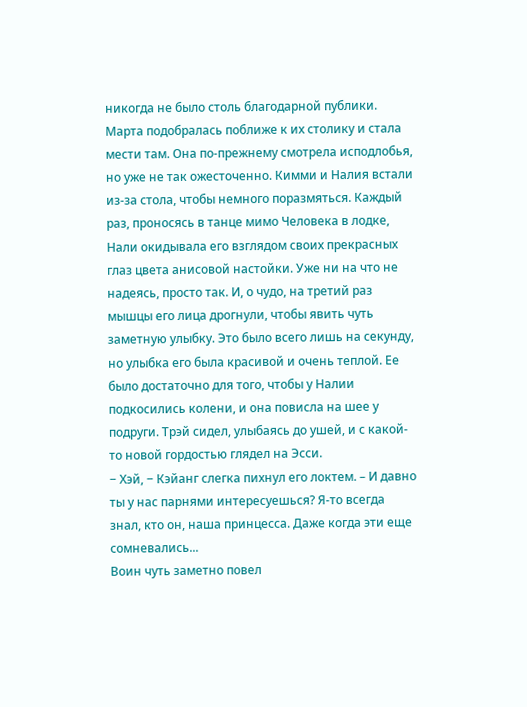никогда не было столь благодарной публики.
Марта подобралась поближе к их столику и стала мести там. Она по-прежнему смотрела исподлобья, но уже не так ожесточенно. Кимми и Налия встали из-за стола, чтобы немного поразмяться. Каждый раз, проносясь в танце мимо Человека в лодке, Нали окидывала его взглядом своих прекрасных глаз цвета анисовой настойки. Уже ни на что не надеясь, просто так. И, о чудо, на третий раз мышцы его лица дрогнули, чтобы явить чуть заметную улыбку. Это было всего лишь на секунду, но улыбка его была красивой и очень теплой. Ее было достаточно для того, чтобы у Налии подкосились колени, и она повисла на шее у подруги. Трэй сидел, улыбаясь до ушей, и с какой-то новой гордостью глядел на Эсси.
− Хэй, − Кэйанг слегка пихнул его локтем. – И давно ты у нас парнями интересуешься? Я-то всегда знал, кто он, наша принцесса. Даже когда эти еще сомневались...
Воин чуть заметно повел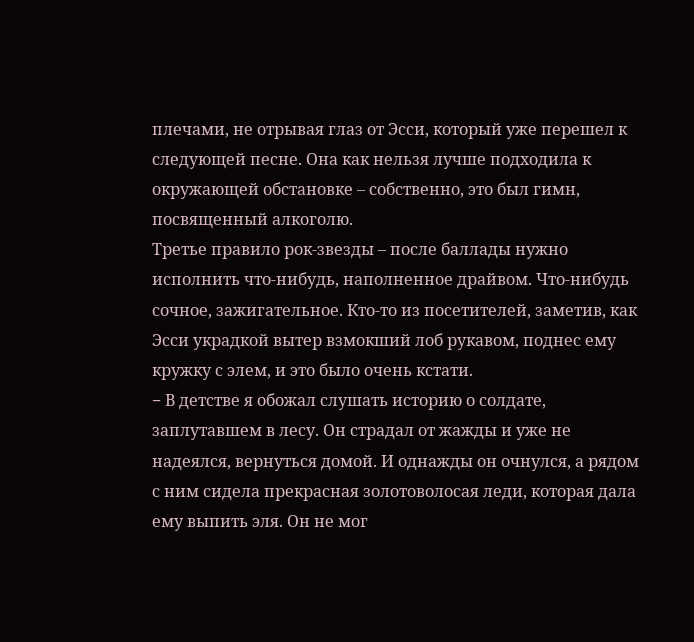плечами, не отрывая глаз от Эсси, который уже перешел к следующей песне. Она как нельзя лучше подходила к окружающей обстановке – собственно, это был гимн, посвященный алкоголю.
Третье правило рок-звезды – после баллады нужно исполнить что-нибудь, наполненное драйвом. Что-нибудь сочное, зажигательное. Кто-то из посетителей, заметив, как Эсси украдкой вытер взмокший лоб рукавом, поднес ему кружку с элем, и это было очень кстати.
− В детстве я обожал слушать историю о солдате, заплутавшем в лесу. Он страдал от жажды и уже не надеялся, вернуться домой. И однажды он очнулся, а рядом с ним сидела прекрасная золотоволосая леди, которая дала ему выпить эля. Он не мог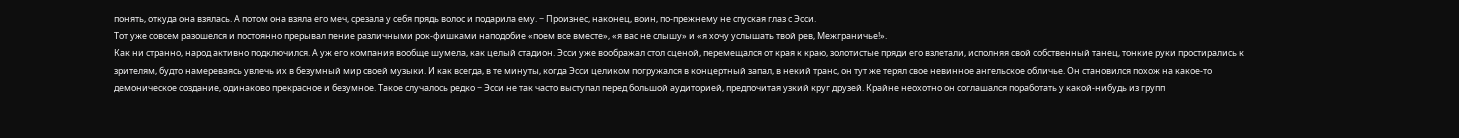понять, откуда она взялась. А потом она взяла его меч, срезала у себя прядь волос и подарила ему. − Произнес, наконец, воин, по-прежнему не спуская глаз с Эсси.
Тот уже совсем разошелся и постоянно прерывал пение различными рок-фишками наподобие «поем все вместе», «я вас не слышу» и «я хочу услышать твой рев, Межграничье!».
Как ни странно, народ активно подключился. А уж его компания вообще шумела, как целый стадион. Эсси уже воображал стол сценой, перемещался от края к краю, золотистые пряди его взлетали, исполняя свой собственный танец, тонкие руки простирались к зрителям, будто намереваясь увлечь их в безумный мир своей музыки. И как всегда, в те минуты, когда Эсси целиком погружался в концертный запал, в некий транс, он тут же терял свое невинное ангельское обличье. Он становился похож на какое-то демоническое создание, одинаково прекрасное и безумное. Такое случалось редко − Эсси не так часто выступал перед большой аудиторией, предпочитая узкий круг друзей. Крайне неохотно он соглашался поработать у какой-нибудь из групп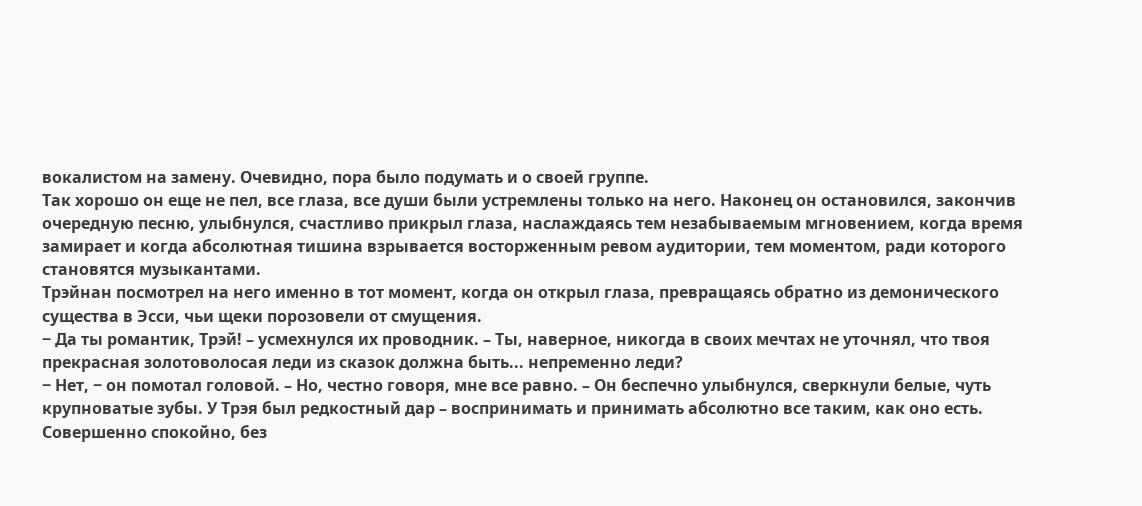вокалистом на замену. Очевидно, пора было подумать и о своей группе.
Так хорошо он еще не пел, все глаза, все души были устремлены только на него. Наконец он остановился, закончив очередную песню, улыбнулся, счастливо прикрыл глаза, наслаждаясь тем незабываемым мгновением, когда время замирает и когда абсолютная тишина взрывается восторженным ревом аудитории, тем моментом, ради которого становятся музыкантами.
Трэйнан посмотрел на него именно в тот момент, когда он открыл глаза, превращаясь обратно из демонического существа в Эсси, чьи щеки порозовели от смущения.
− Да ты романтик, Трэй! – усмехнулся их проводник. – Ты, наверное, никогда в своих мечтах не уточнял, что твоя прекрасная золотоволосая леди из сказок должна быть... непременно леди?
− Нет, − он помотал головой. – Но, честно говоря, мне все равно. – Он беспечно улыбнулся, сверкнули белые, чуть крупноватые зубы. У Трэя был редкостный дар – воспринимать и принимать абсолютно все таким, как оно есть. Совершенно спокойно, без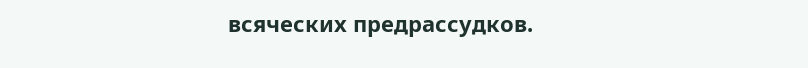всяческих предрассудков.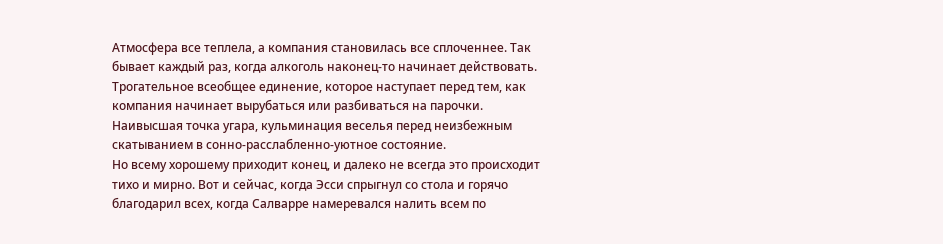Атмосфера все теплела, а компания становилась все сплоченнее. Так бывает каждый раз, когда алкоголь наконец-то начинает действовать. Трогательное всеобщее единение, которое наступает перед тем, как компания начинает вырубаться или разбиваться на парочки. Наивысшая точка угара, кульминация веселья перед неизбежным скатыванием в сонно-расслабленно-уютное состояние.
Но всему хорошему приходит конец, и далеко не всегда это происходит тихо и мирно. Вот и сейчас, когда Эсси спрыгнул со стола и горячо благодарил всех, когда Салварре намеревался налить всем по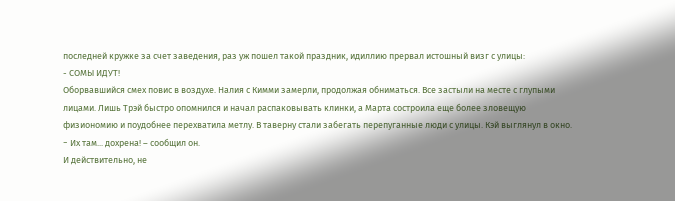последней кружке за счет заведения, раз уж пошел такой праздник, идиллию прервал истошный визг с улицы:
- СОМЫ ИДУТ!
Оборвавшийся смех повис в воздухе. Налия с Кимми замерли, продолжая обниматься. Все застыли на месте с глупыми лицами. Лишь Трэй быстро опомнился и начал распаковывать клинки, а Марта состроила еще более зловещую физиономию и поудобнее перехватила метлу. В таверну стали забегать перепуганные люди с улицы. Кэй выглянул в окно.
− Их там... дохрена! – сообщил он.
И действительно, не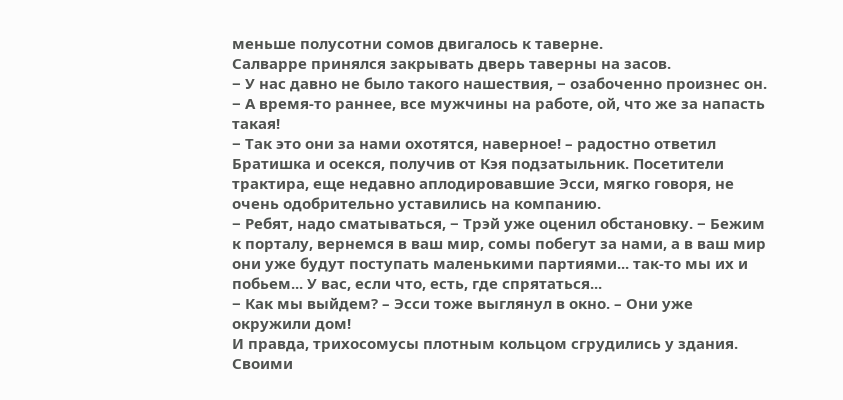меньше полусотни сомов двигалось к таверне.
Салварре принялся закрывать дверь таверны на засов.
− У нас давно не было такого нашествия, − озабоченно произнес он. − А время-то раннее, все мужчины на работе, ой, что же за напасть такая!
− Так это они за нами охотятся, наверное! – радостно ответил Братишка и осекся, получив от Кэя подзатыльник. Посетители трактира, еще недавно аплодировавшие Эсси, мягко говоря, не очень одобрительно уставились на компанию.
− Ребят, надо сматываться, − Трэй уже оценил обстановку. − Бежим к порталу, вернемся в ваш мир, сомы побегут за нами, а в ваш мир они уже будут поступать маленькими партиями... так-то мы их и побьем... У вас, если что, есть, где спрятаться...
− Как мы выйдем? – Эсси тоже выглянул в окно. – Они уже окружили дом!
И правда, трихосомусы плотным кольцом сгрудились у здания. Своими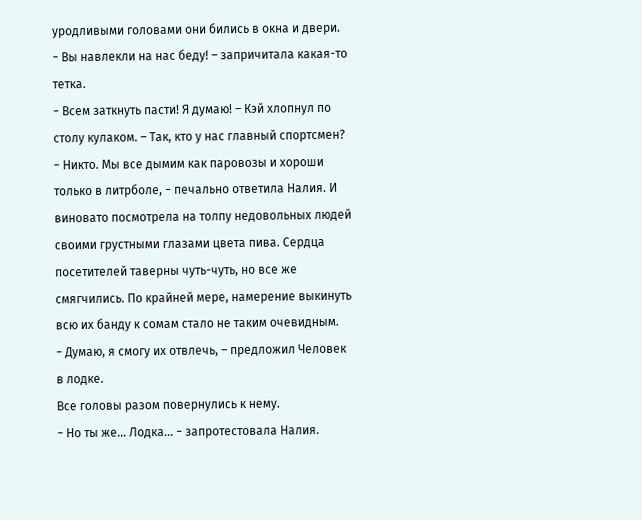уродливыми головами они бились в окна и двери.
− Вы навлекли на нас беду! – запричитала какая-то тетка.
− Всем заткнуть пасти! Я думаю! – Кэй хлопнул по столу кулаком. – Так, кто у нас главный спортсмен?
− Никто. Мы все дымим как паровозы и хороши только в литрболе, − печально ответила Налия. И виновато посмотрела на толпу недовольных людей своими грустными глазами цвета пива. Сердца посетителей таверны чуть-чуть, но все же смягчились. По крайней мере, намерение выкинуть всю их банду к сомам стало не таким очевидным.
− Думаю, я смогу их отвлечь, – предложил Человек в лодке.
Все головы разом повернулись к нему.
− Но ты же... Лодка... − запротестовала Налия.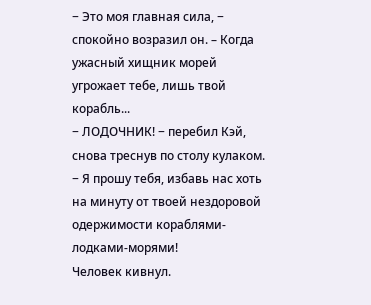− Это моя главная сила, − спокойно возразил он. – Когда ужасный хищник морей угрожает тебе, лишь твой корабль...
− ЛОДОЧНИК! − перебил Кэй, снова треснув по столу кулаком. − Я прошу тебя, избавь нас хоть на минуту от твоей нездоровой одержимости кораблями-лодками-морями!
Человек кивнул.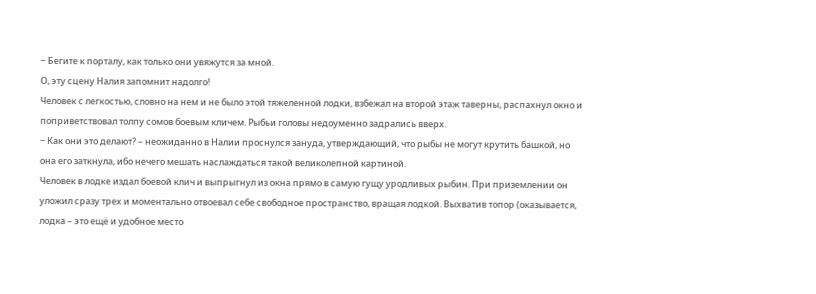− Бегите к порталу, как только они увяжутся за мной.
О, эту сцену Налия запомнит надолго!
Человек с легкостью, словно на нем и не было этой тяжеленной лодки, взбежал на второй этаж таверны, распахнул окно и поприветствовал толпу сомов боевым кличем. Рыбьи головы недоуменно задрались вверх.
− Как они это делают? – неожиданно в Налии проснулся зануда, утверждающий, что рыбы не могут крутить башкой, но она его заткнула, ибо нечего мешать наслаждаться такой великолепной картиной.
Человек в лодке издал боевой клич и выпрыгнул из окна прямо в самую гущу уродливых рыбин. При приземлении он уложил сразу трех и моментально отвоевал себе свободное пространство, вращая лодкой. Выхватив топор (оказывается, лодка – это ещё и удобное место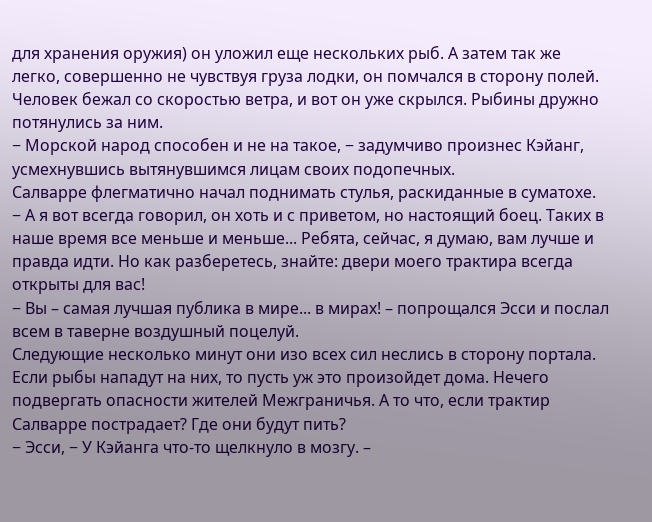для хранения оружия) он уложил еще нескольких рыб. А затем так же легко, совершенно не чувствуя груза лодки, он помчался в сторону полей. Человек бежал со скоростью ветра, и вот он уже скрылся. Рыбины дружно потянулись за ним.
− Морской народ способен и не на такое, − задумчиво произнес Кэйанг, усмехнувшись вытянувшимся лицам своих подопечных.
Салварре флегматично начал поднимать стулья, раскиданные в суматохе.
− А я вот всегда говорил, он хоть и с приветом, но настоящий боец. Таких в наше время все меньше и меньше... Ребята, сейчас, я думаю, вам лучше и правда идти. Но как разберетесь, знайте: двери моего трактира всегда открыты для вас!
− Вы – самая лучшая публика в мире... в мирах! – попрощался Эсси и послал всем в таверне воздушный поцелуй.
Следующие несколько минут они изо всех сил неслись в сторону портала. Если рыбы нападут на них, то пусть уж это произойдет дома. Нечего подвергать опасности жителей Межграничья. А то что, если трактир Салварре пострадает? Где они будут пить?
− Эсси, − У Кэйанга что-то щелкнуло в мозгу. –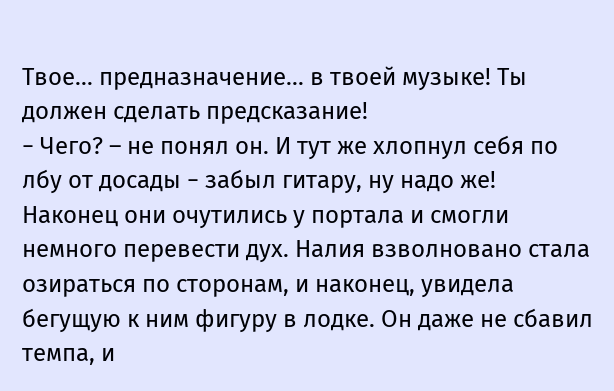Твое... предназначение... в твоей музыке! Ты должен сделать предсказание!
− Чего? – не понял он. И тут же хлопнул себя по лбу от досады − забыл гитару, ну надо же!
Наконец они очутились у портала и смогли немного перевести дух. Налия взволновано стала озираться по сторонам, и наконец, увидела бегущую к ним фигуру в лодке. Он даже не сбавил темпа, и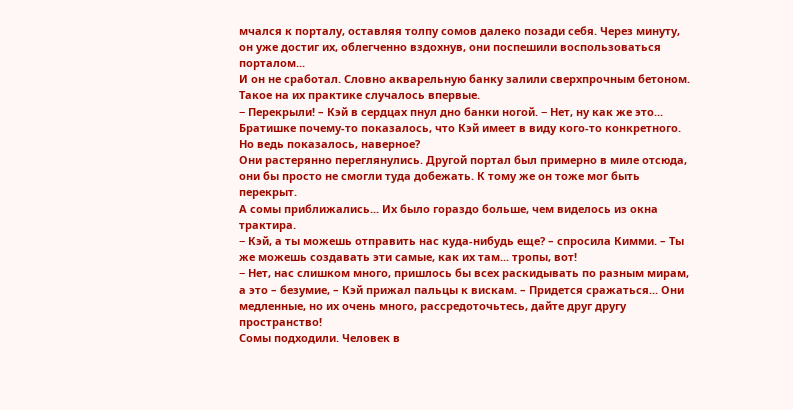мчался к порталу, оставляя толпу сомов далеко позади себя. Через минуту, он уже достиг их, облегченно вздохнув, они поспешили воспользоваться порталом...
И он не сработал. Словно акварельную банку залили сверхпрочным бетоном. Такое на их практике случалось впервые.
− Перекрыли! – Кэй в сердцах пнул дно банки ногой. − Нет, ну как же это...
Братишке почему-то показалось, что Кэй имеет в виду кого-то конкретного. Но ведь показалось, наверное?
Они растерянно переглянулись. Другой портал был примерно в миле отсюда, они бы просто не смогли туда добежать. К тому же он тоже мог быть перекрыт.
А сомы приближались... Их было гораздо больше, чем виделось из окна трактира.
− Кэй, а ты можешь отправить нас куда-нибудь еще? – спросила Кимми. – Ты же можешь создавать эти самые, как их там... тропы, вот!
− Нет, нас слишком много, пришлось бы всех раскидывать по разным мирам, а это – безумие, – Кэй прижал пальцы к вискам. – Придется сражаться... Они медленные, но их очень много, рассредоточьтесь, дайте друг другу пространство!
Сомы подходили. Человек в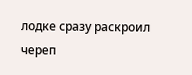лодке сразу раскроил череп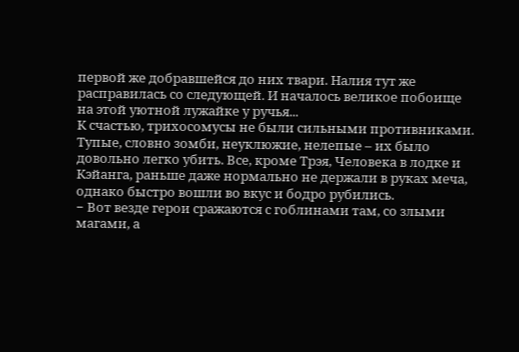первой же добравшейся до них твари. Налия тут же расправилась со следующей. И началось великое побоище на этой уютной лужайке у ручья...
К счастью, трихосомусы не были сильными противниками. Тупые, словно зомби, неуклюжие, нелепые – их было довольно легко убить. Все, кроме Трэя, Человека в лодке и Кэйанга, раньше даже нормально не держали в руках меча, однако быстро вошли во вкус и бодро рубились.
− Вот везде герои сражаются с гоблинами там, со злыми магами, а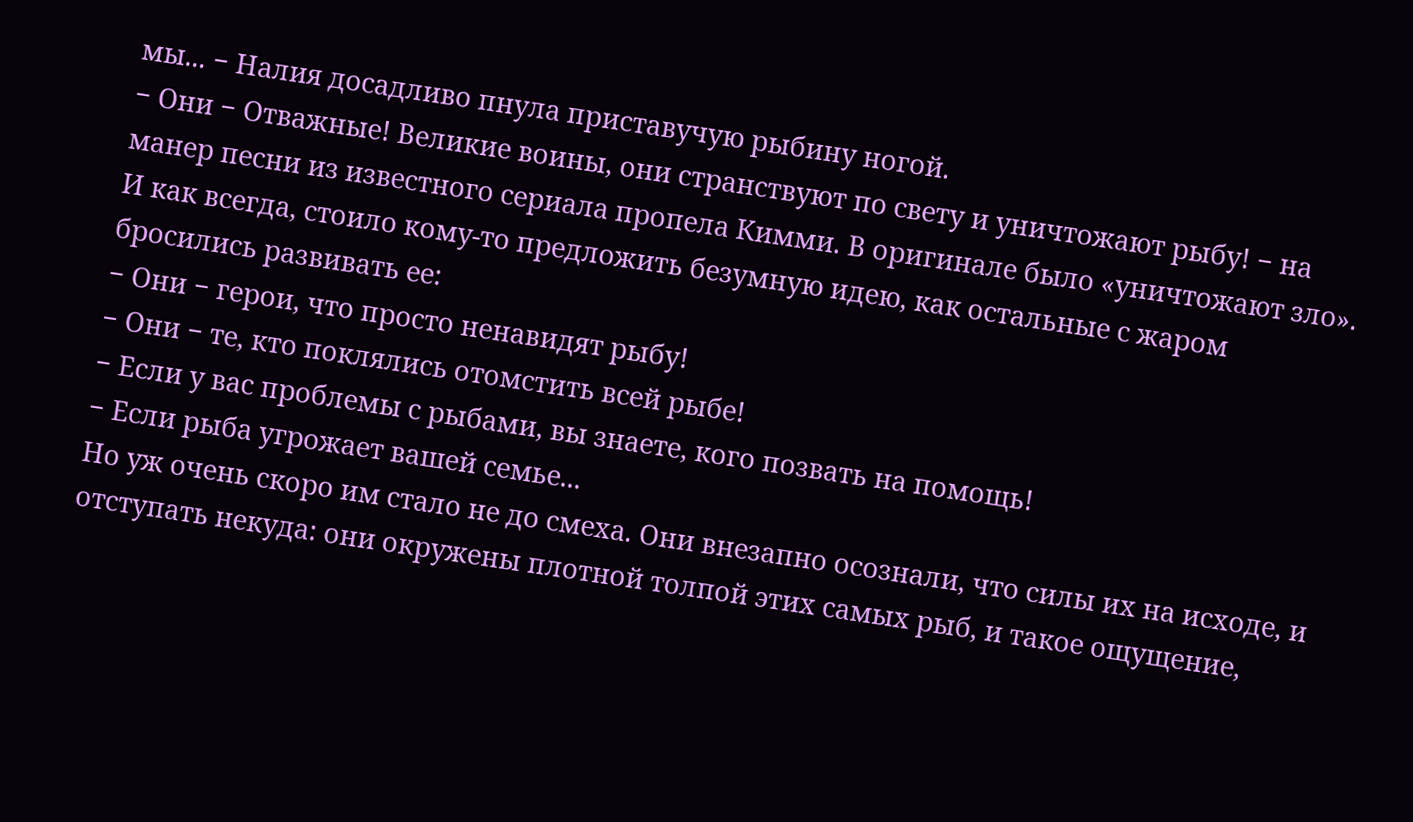мы... − Налия досадливо пнула приставучую рыбину ногой.
− Они − Отважные! Великие воины, они странствуют по свету и уничтожают рыбу! − на манер песни из известного сериала пропела Кимми. В оригинале было «уничтожают зло». И как всегда, стоило кому-то предложить безумную идею, как остальные с жаром бросились развивать ее:
− Они − герои, что просто ненавидят рыбу!
− Они − те, кто поклялись отомстить всей рыбе!
− Если у вас проблемы с рыбами, вы знаете, кого позвать на помощь!
− Если рыба угрожает вашей семье...
Но уж очень скоро им стало не до смеха. Они внезапно осознали, что силы их на исходе, и отступать некуда: они окружены плотной толпой этих самых рыб, и такое ощущение,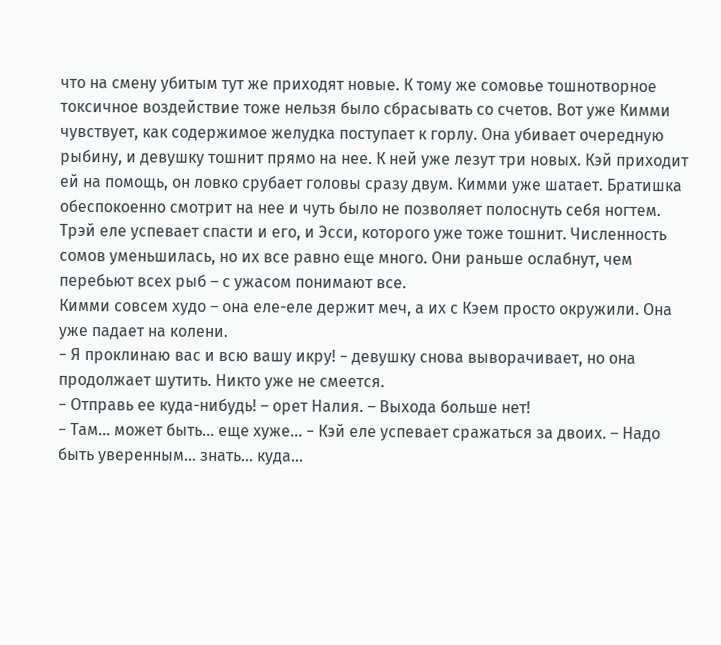что на смену убитым тут же приходят новые. К тому же сомовье тошнотворное токсичное воздействие тоже нельзя было сбрасывать со счетов. Вот уже Кимми чувствует, как содержимое желудка поступает к горлу. Она убивает очередную рыбину, и девушку тошнит прямо на нее. К ней уже лезут три новых. Кэй приходит ей на помощь, он ловко срубает головы сразу двум. Кимми уже шатает. Братишка обеспокоенно смотрит на нее и чуть было не позволяет полоснуть себя ногтем. Трэй еле успевает спасти и его, и Эсси, которого уже тоже тошнит. Численность сомов уменьшилась, но их все равно еще много. Они раньше ослабнут, чем перебьют всех рыб – с ужасом понимают все.
Кимми совсем худо – она еле-еле держит меч, а их с Кэем просто окружили. Она уже падает на колени.
− Я проклинаю вас и всю вашу икру! − девушку снова выворачивает, но она продолжает шутить. Никто уже не смеется.
− Отправь ее куда-нибудь! – орет Налия. – Выхода больше нет!
− Там... может быть... еще хуже... − Кэй еле успевает сражаться за двоих. – Надо быть уверенным... знать... куда...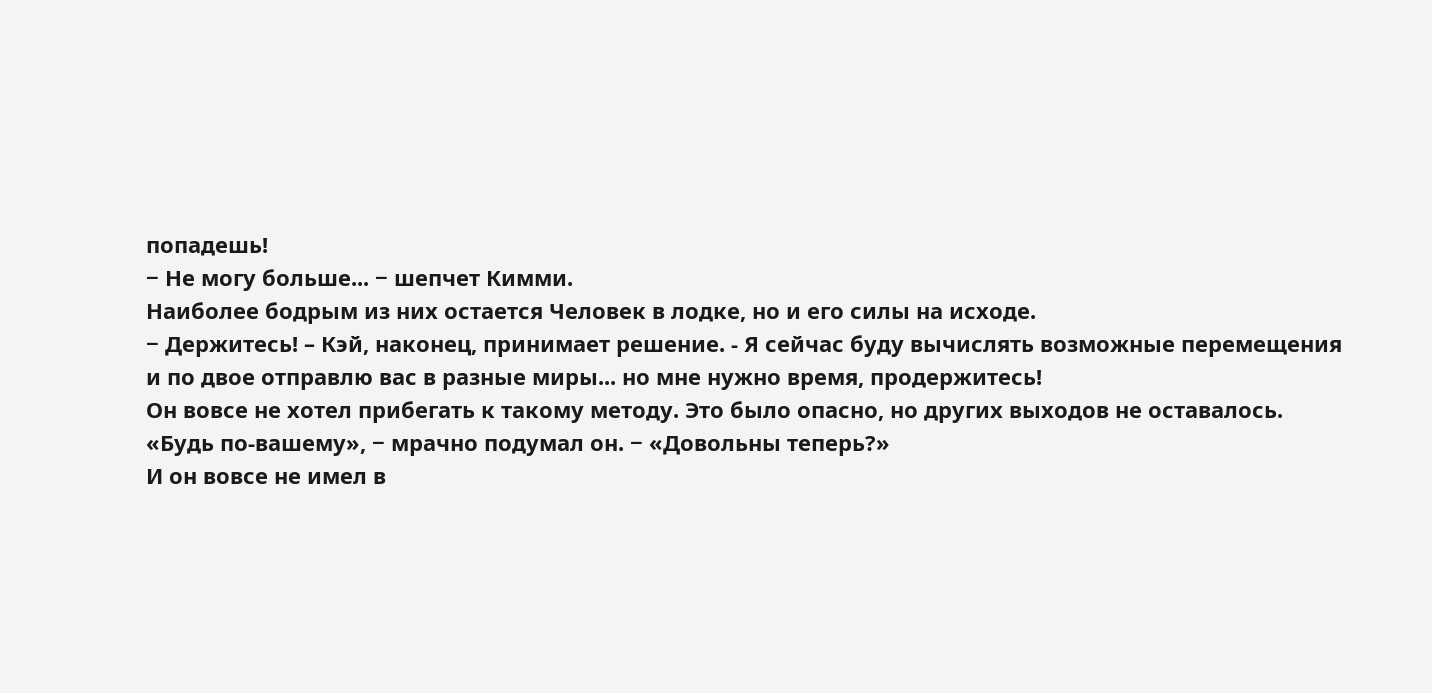попадешь!
− Не могу больше... − шепчет Кимми.
Наиболее бодрым из них остается Человек в лодке, но и его силы на исходе.
− Держитесь! – Кэй, наконец, принимает решение. - Я сейчас буду вычислять возможные перемещения и по двое отправлю вас в разные миры... но мне нужно время, продержитесь!
Он вовсе не хотел прибегать к такому методу. Это было опасно, но других выходов не оставалось.
«Будь по-вашему», − мрачно подумал он. − «Довольны теперь?»
И он вовсе не имел в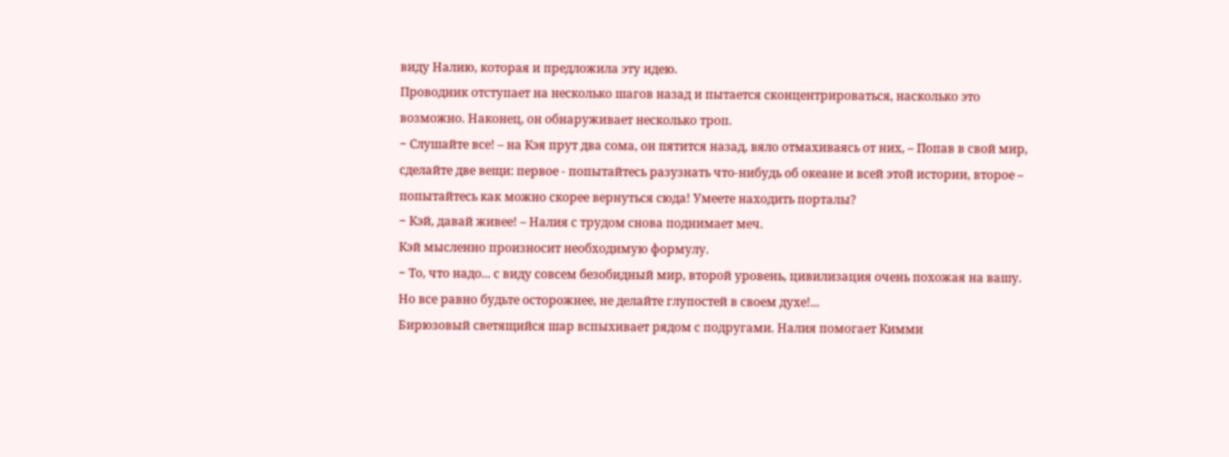виду Налию, которая и предложила эту идею.
Проводник отступает на несколько шагов назад и пытается сконцентрироваться, насколько это возможно. Наконец, он обнаруживает несколько троп.
− Слушайте все! – на Кэя прут два сома, он пятится назад, вяло отмахиваясь от них, – Попав в свой мир, сделайте две вещи: первое - попытайтесь разузнать что-нибудь об океане и всей этой истории, второе – попытайтесь как можно скорее вернуться сюда! Умеете находить порталы?
− Кэй, давай живее! – Налия с трудом снова поднимает меч.
Кэй мысленно произносит необходимую формулу.
− То, что надо... с виду совсем безобидный мир, второй уровень, цивилизация очень похожая на вашу. Но все равно будьте осторожнее, не делайте глупостей в своем духе!...
Бирюзовый светящийся шар вспыхивает рядом с подругами. Налия помогает Кимми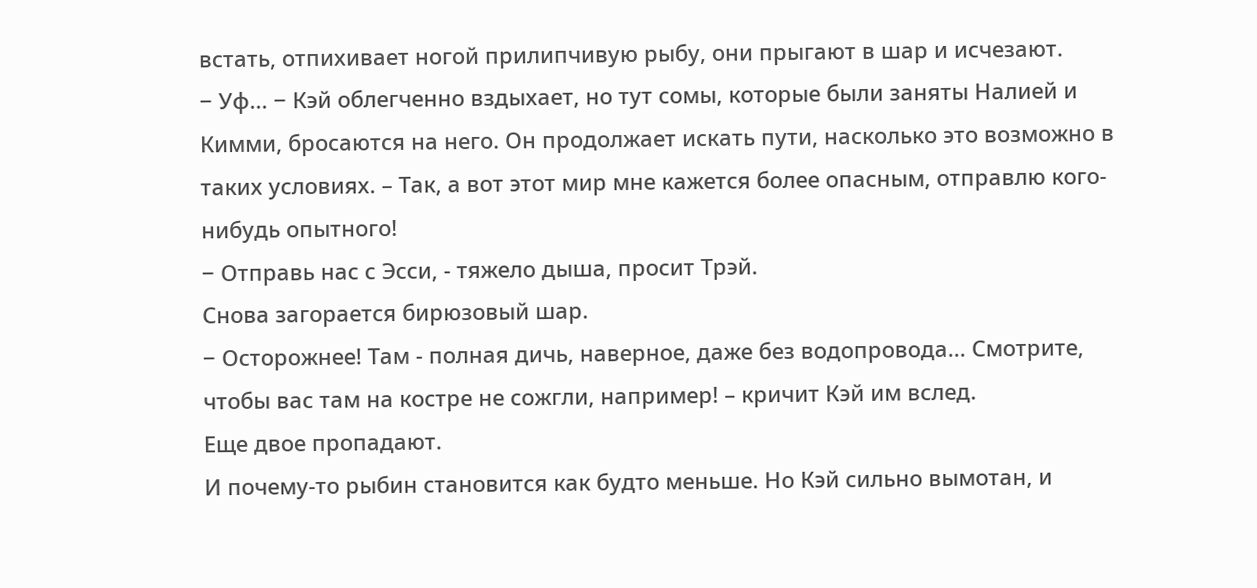встать, отпихивает ногой прилипчивую рыбу, они прыгают в шар и исчезают.
− Уф... − Кэй облегченно вздыхает, но тут сомы, которые были заняты Налией и Кимми, бросаются на него. Он продолжает искать пути, насколько это возможно в таких условиях. – Так, а вот этот мир мне кажется более опасным, отправлю кого-нибудь опытного!
− Отправь нас с Эсси, - тяжело дыша, просит Трэй.
Снова загорается бирюзовый шар.
− Осторожнее! Там - полная дичь, наверное, даже без водопровода... Смотрите, чтобы вас там на костре не сожгли, например! – кричит Кэй им вслед.
Еще двое пропадают.
И почему-то рыбин становится как будто меньше. Но Кэй сильно вымотан, и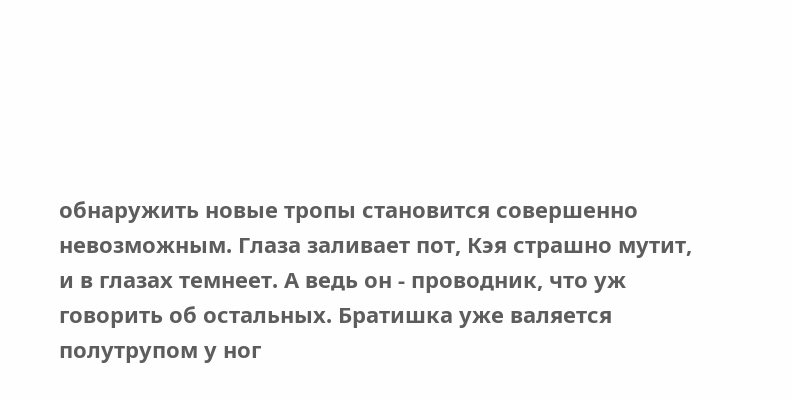обнаружить новые тропы становится совершенно невозможным. Глаза заливает пот, Кэя страшно мутит, и в глазах темнеет. А ведь он - проводник, что уж говорить об остальных. Братишка уже валяется полутрупом у ног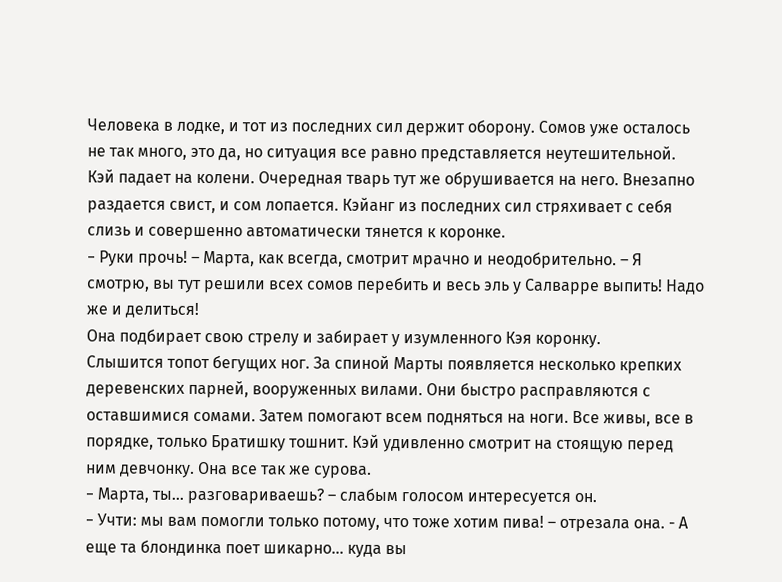Человека в лодке, и тот из последних сил держит оборону. Сомов уже осталось не так много, это да, но ситуация все равно представляется неутешительной.
Кэй падает на колени. Очередная тварь тут же обрушивается на него. Внезапно раздается свист, и сом лопается. Кэйанг из последних сил стряхивает с себя слизь и совершенно автоматически тянется к коронке.
− Руки прочь! – Марта, как всегда, смотрит мрачно и неодобрительно. – Я смотрю, вы тут решили всех сомов перебить и весь эль у Салварре выпить! Надо же и делиться!
Она подбирает свою стрелу и забирает у изумленного Кэя коронку.
Слышится топот бегущих ног. За спиной Марты появляется несколько крепких деревенских парней, вооруженных вилами. Они быстро расправляются с оставшимися сомами. Затем помогают всем подняться на ноги. Все живы, все в порядке, только Братишку тошнит. Кэй удивленно смотрит на стоящую перед ним девчонку. Она все так же сурова.
− Марта, ты... разговариваешь? – слабым голосом интересуется он.
− Учти: мы вам помогли только потому, что тоже хотим пива! – отрезала она. - А еще та блондинка поет шикарно... куда вы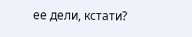ее дели, кстати?